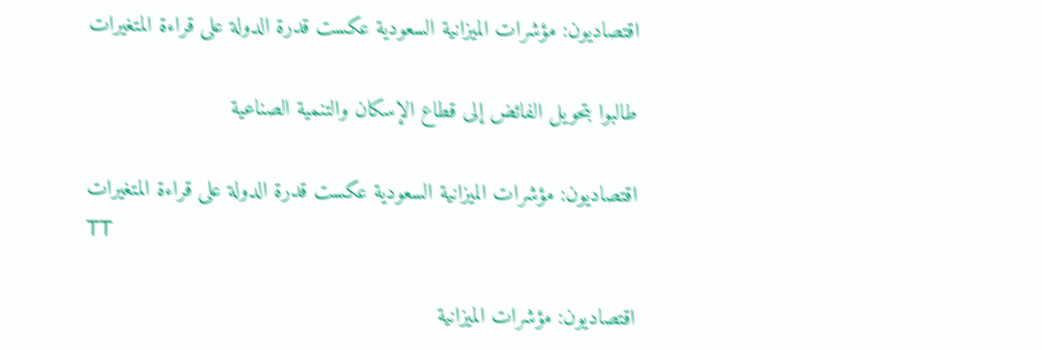اقتصاديون: مؤشرات الميزانية السعودية عكست قدرة الدولة على قراءة المتغيرات

طالبوا بتحويل الفائض إلى قطاع الإسكان والتنمية الصناعية

اقتصاديون: مؤشرات الميزانية السعودية عكست قدرة الدولة على قراءة المتغيرات
TT

اقتصاديون: مؤشرات الميزانية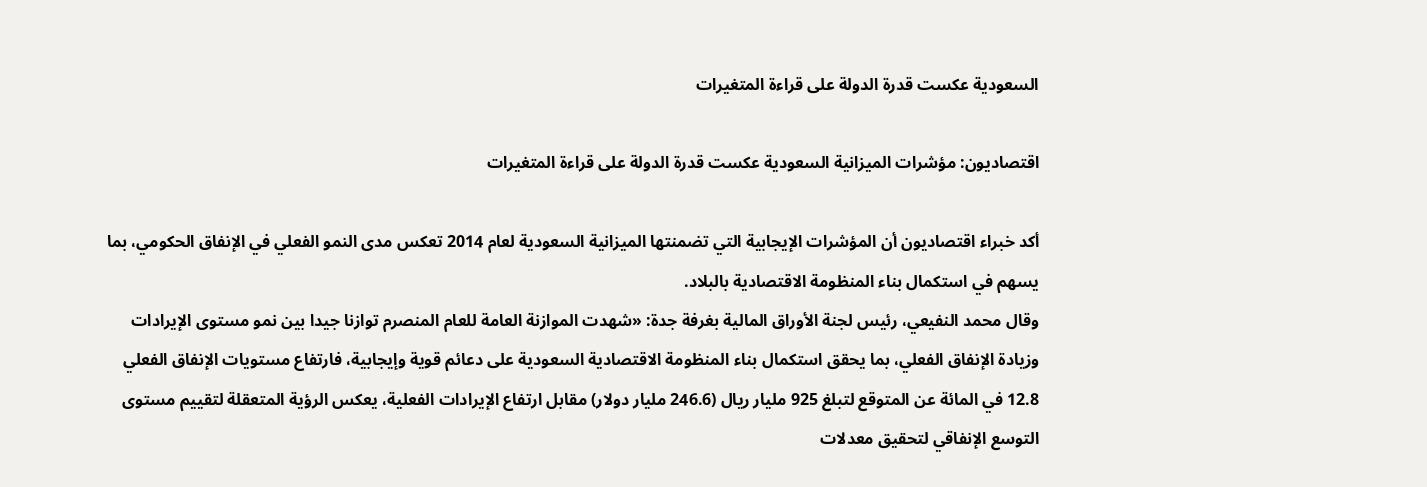السعودية عكست قدرة الدولة على قراءة المتغيرات

اقتصاديون: مؤشرات الميزانية السعودية عكست قدرة الدولة على قراءة المتغيرات

أكد خبراء اقتصاديون أن المؤشرات الإيجابية التي تضمنتها الميزانية السعودية لعام 2014 تعكس مدى النمو الفعلي في الإنفاق الحكومي، بما يسهم في استكمال بناء المنظومة الاقتصادية بالبلاد.
وقال محمد النفيعي، رئيس لجنة الأوراق المالية بغرفة جدة: «شهدت الموازنة العامة للعام المنصرم توازنا جيدا بين نمو مستوى الإيرادات وزيادة الإنفاق الفعلي، بما يحقق استكمال بناء المنظومة الاقتصادية السعودية على دعائم قوية وإيجابية، فارتفاع مستويات الإنفاق الفعلي 12.8 في المائة عن المتوقع لتبلغ 925 مليار ريال (246.6 مليار دولار) مقابل ارتفاع الإيرادات الفعلية، يعكس الرؤية المتعقلة لتقييم مستوى التوسع الإنفاقي لتحقيق معدلات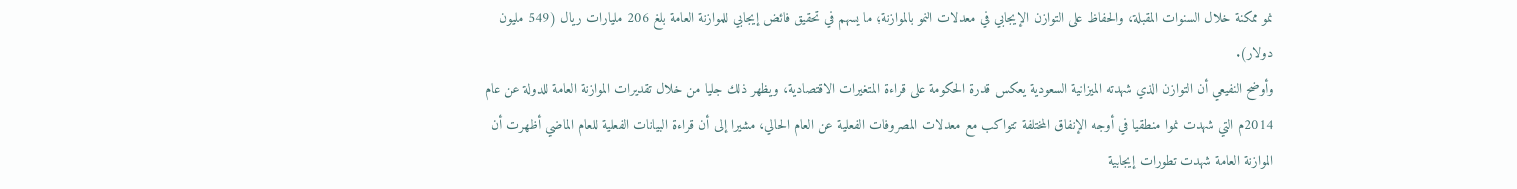نمو ممكنة خلال السنوات المقبلة، والحفاظ على التوازن الإيجابي في معدلات النمو بالموازنة؛ ما يسهم في تحقيق فائض إيجابي للموازنة العامة بلغ 206 مليارات ريال (549 مليون دولار).
وأوضح النفيعي أن التوازن الذي شهدته الميزانية السعودية يعكس قدرة الحكومة على قراءة المتغيرات الاقتصادية، ويظهر ذلك جليا من خلال تقديرات الموازنة العامة للدولة عن عام 2014م التي شهدت نموا منطقيا في أوجه الإنفاق المختلفة تتواكب مع معدلات المصروفات الفعلية عن العام الحالي، مشيرا إلى أن قراءة البيانات الفعلية للعام الماضي أظهرت أن الموازنة العامة شهدت تطورات إيجابية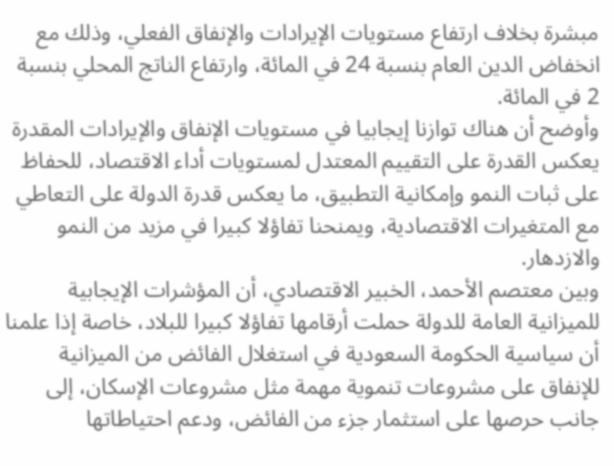مبشرة بخلاف ارتفاع مستويات الإيرادات والإنفاق الفعلي، وذلك مع انخفاض الدين العام بنسبة 24 في المائة، وارتفاع الناتج المحلي بنسبة 2 في المائة.
وأوضح أن هناك توازنا إيجابيا في مستويات الإنفاق والإيرادات المقدرة يعكس القدرة على التقييم المعتدل لمستويات أداء الاقتصاد، للحفاظ على ثبات النمو وإمكانية التطبيق، ما يعكس قدرة الدولة على التعاطي مع المتغيرات الاقتصادية، ويمنحنا تفاؤلا كبيرا في مزيد من النمو والازدهار.
وبين معتصم الأحمد، الخبير الاقتصادي، أن المؤشرات الإيجابية للميزانية العامة للدولة حملت أرقامها تفاؤلا كبيرا للبلاد، خاصة إذا علمنا أن سياسية الحكومة السعودية في استغلال الفائض من الميزانية للإنفاق على مشروعات تنموية مهمة مثل مشروعات الإسكان، إلى جانب حرصها على استثمار جزء من الفائض، ودعم احتياطاتها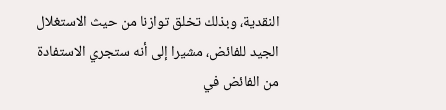النقدية، وبذلك تخلق توازنا من حيث الاستغلال الجيد للفائض، مشيرا إلى أنه ستجري الاستفادة من الفائض في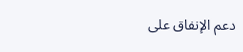دعم الإنفاق على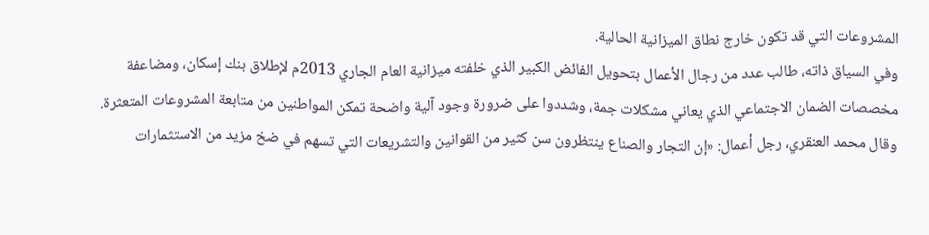المشروعات التي قد تكون خارج نطاق الميزانية الحالية.
وفي السياق ذاته، طالب عدد من رجال الأعمال بتحويل الفائض الكبير الذي خلفته ميزانية العام الجاري 2013م لإطلاق بنك إسكان، ومضاعفة مخصصات الضمان الاجتماعي الذي يعاني مشكلات جمة، وشددوا على ضرورة وجود آلية واضحة تمكن المواطنين من متابعة المشروعات المتعثرة.
وقال محمد العنقري، رجل أعمال: «إن التجار والصناع ينتظرون سن كثير من القوانين والتشريعات التي تسهم في ضخ مزيد من الاستثمارات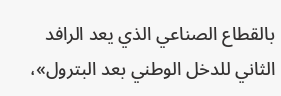بالقطاع الصناعي الذي يعد الرافد الثاني للدخل الوطني بعد البترول»،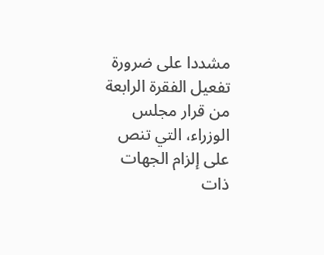مشددا على ضرورة تفعيل الفقرة الرابعة من قرار مجلس الوزراء، التي تنص على إلزام الجهات ذات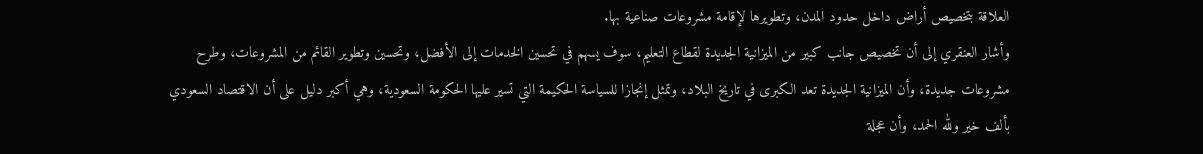العلاقة بتخصيص أراض داخل حدود المدن، وتطويرها لإقامة مشروعات صناعية بها.
وأشار العنقري إلى أن تخصيص جانب كبير من الميزانية الجديدة لقطاع التعليم، سوف يسهم في تحسين الخدمات إلى الأفضل، وتحسين وتطوير القائم من المشروعات، وطرح مشروعات جديدة، وأن الميزانية الجديدة تعد الكبرى في تاريخ البلاد، وتمثل إنجازا للسياسة الحكيمة التي تسير عليها الحكومة السعودية، وهي أكبر دليل على أن الاقتصاد السعودي بألف خير ولله الحمد، وأن عجلة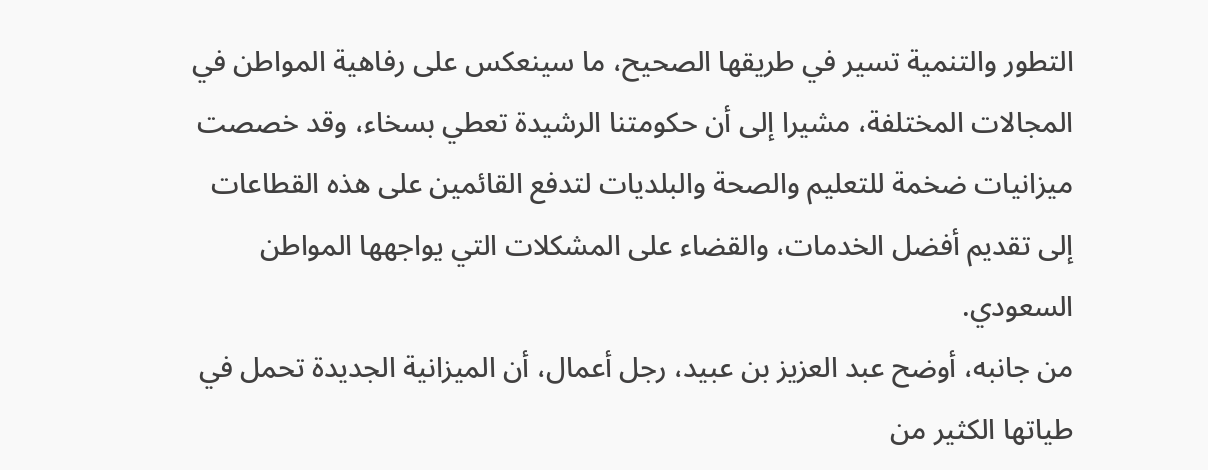التطور والتنمية تسير في طريقها الصحيح، ما سينعكس على رفاهية المواطن في المجالات المختلفة، مشيرا إلى أن حكومتنا الرشيدة تعطي بسخاء، وقد خصصت ميزانيات ضخمة للتعليم والصحة والبلديات لتدفع القائمين على هذه القطاعات إلى تقديم أفضل الخدمات، والقضاء على المشكلات التي يواجهها المواطن السعودي.
من جانبه، أوضح عبد العزيز بن عبيد، رجل أعمال، أن الميزانية الجديدة تحمل في طياتها الكثير من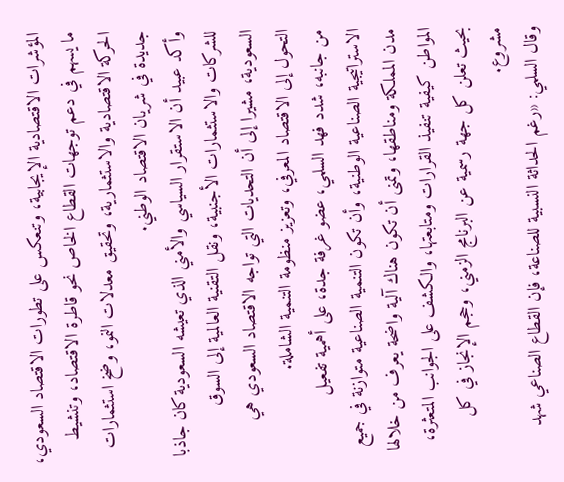المؤشرات الاقتصادية الإيجابية، وتنعكس على تطورات الاقتصاد السعودي، ما يسهم في دعم توجهات القطاع الخاص نحو قاطرة الاقتصاد، وتنشيط الحركة الاقتصادية والاستثمارية، وتحقيق معدلات النمو، وضخ استثمارات جديدة في شريان الاقتصاد الوطني.
وأكد عبيد أن الاستقرار السياسي والأمني الذي تعيشه السعودية كان جاذبا للشركات والاستثمارات الأجنبية، ونقل التقنية العالمية إلى السوق السعودية، مشيرا إلى أن التحديات التي تواجه الاقتصاد السعودي هي التحول إلى الاقتصاد المعرفي، وتعزيز منظومة التنمية الشاملة.
من جانبه، شدد فهد السلمي، عضو غرفة جدة، على أهمية تفعيل الاستراتيجية الصناعية الوطنية، وأن تكون التنمية الصناعية متوازنة في جميع مدن المملكة ومناطقها، وتمنى أن تكون هناك آلية واضحة يعرف من خلالها المواطن كيفية تنفيذ القرارات ومتابعتها، والكشف على الجوانب المتعثرة، بحيث تعلن كل جهة رسمية عن البرنامج الزمني، وحجم الإنجاز في كل مشروع.
وقال السلمي: «رغم الحداثة النسبية للصناعة، فإن القطاع الصناعي شهد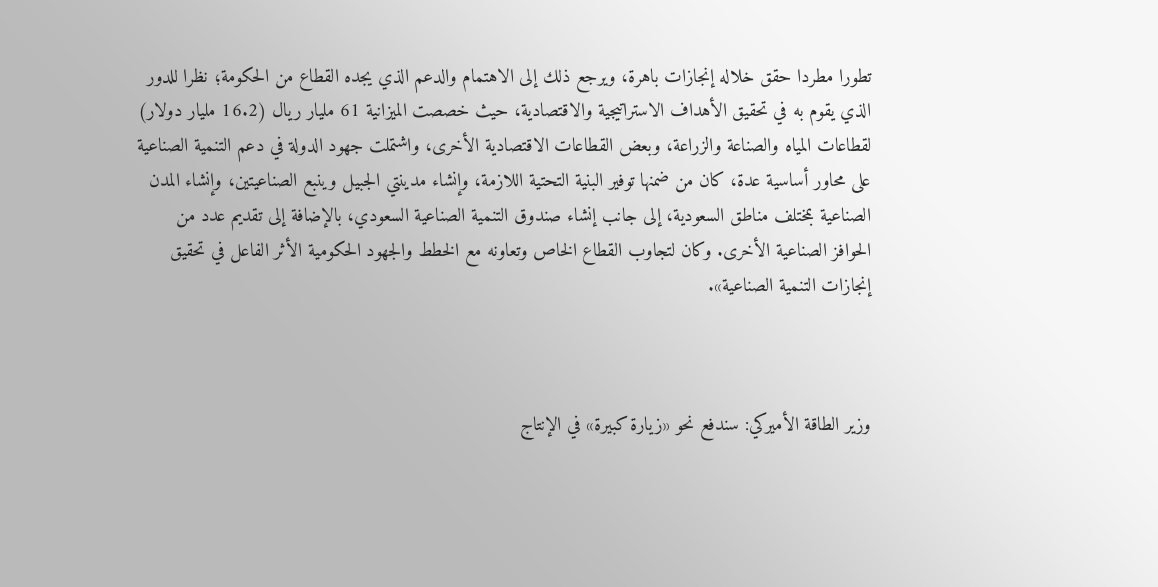تطورا مطردا حقق خلاله إنجازات باهرة، ويرجع ذلك إلى الاهتمام والدعم الذي يجده القطاع من الحكومة؛ نظرا للدور الذي يقوم به في تحقيق الأهداف الاستراتيجية والاقتصادية، حيث خصصت الميزانية 61 مليار ريال (16.2 مليار دولار) لقطاعات المياه والصناعة والزراعة، وبعض القطاعات الاقتصادية الأخرى، واشتملت جهود الدولة في دعم التنمية الصناعية على محاور أساسية عدة، كان من ضمنها توفير البنية التحتية اللازمة، وإنشاء مدينتي الجبيل وينبع الصناعيتين، وإنشاء المدن الصناعية بمختلف مناطق السعودية، إلى جانب إنشاء صندوق التنمية الصناعية السعودي، بالإضافة إلى تقديم عدد من الحوافز الصناعية الأخرى. وكان لتجاوب القطاع الخاص وتعاونه مع الخطط والجهود الحكومية الأثر الفاعل في تحقيق إنجازات التنمية الصناعية».



وزير الطاقة الأميركي: سندفع نحو «زيارة كبيرة» في الإنتاج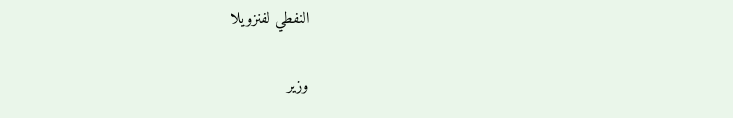النفطي لفنزويلا

وزير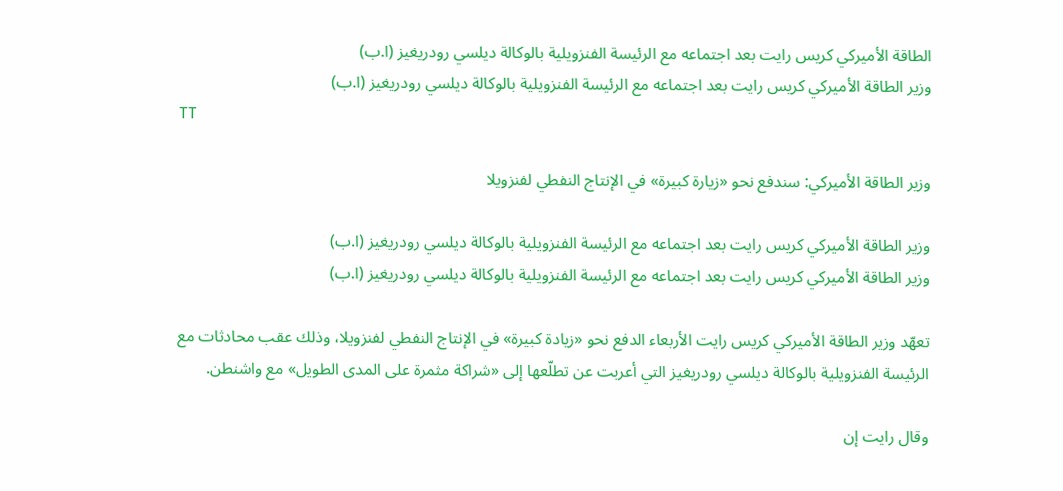الطاقة الأميركي كريس رايت بعد اجتماعه مع الرئيسة الفنزويلية بالوكالة ديلسي رودريغيز (ا.ب)
وزير الطاقة الأميركي كريس رايت بعد اجتماعه مع الرئيسة الفنزويلية بالوكالة ديلسي رودريغيز (ا.ب)
TT

وزير الطاقة الأميركي: سندفع نحو «زيارة كبيرة» في الإنتاج النفطي لفنزويلا

وزير الطاقة الأميركي كريس رايت بعد اجتماعه مع الرئيسة الفنزويلية بالوكالة ديلسي رودريغيز (ا.ب)
وزير الطاقة الأميركي كريس رايت بعد اجتماعه مع الرئيسة الفنزويلية بالوكالة ديلسي رودريغيز (ا.ب)

تعهّد وزير الطاقة الأميركي كريس رايت الأربعاء الدفع نحو «زيادة كبيرة» في الإنتاج النفطي لفنزويلا، وذلك عقب محادثات مع الرئيسة الفنزويلية بالوكالة ديلسي رودريغيز التي أعربت عن تطلّعها إلى «شراكة مثمرة على المدى الطويل» مع واشنطن.

وقال رايت إن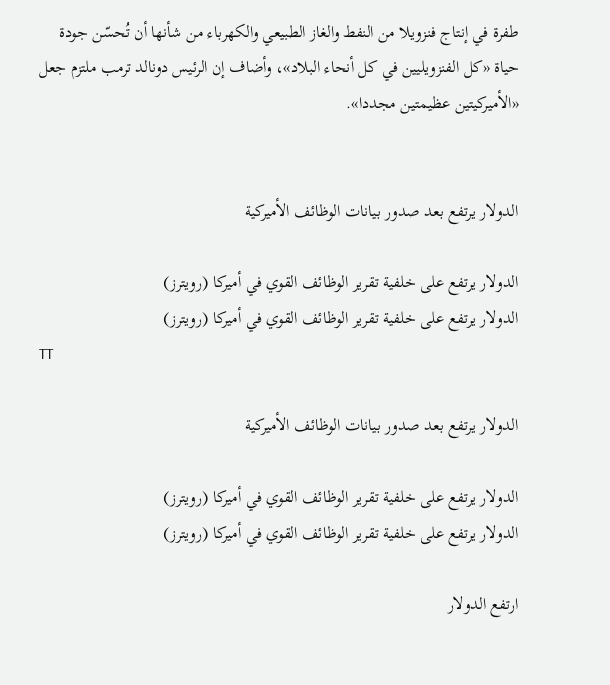طفرة في إنتاج فنزويلا من النفط والغاز الطبيعي والكهرباء من شأنها أن تُحسّن جودة حياة «كل الفنزويليين في كل أنحاء البلاد»، وأضاف إن الرئيس دونالد ترمب ملتزم جعل «الأميركيتين عظيمتين مجددا».


الدولار يرتفع بعد صدور بيانات الوظائف الأميركية

الدولار يرتفع على خلفية تقرير الوظائف القوي في أميركا (رويترز)
الدولار يرتفع على خلفية تقرير الوظائف القوي في أميركا (رويترز)
TT

الدولار يرتفع بعد صدور بيانات الوظائف الأميركية

الدولار يرتفع على خلفية تقرير الوظائف القوي في أميركا (رويترز)
الدولار يرتفع على خلفية تقرير الوظائف القوي في أميركا (رويترز)

ارتفع الدولار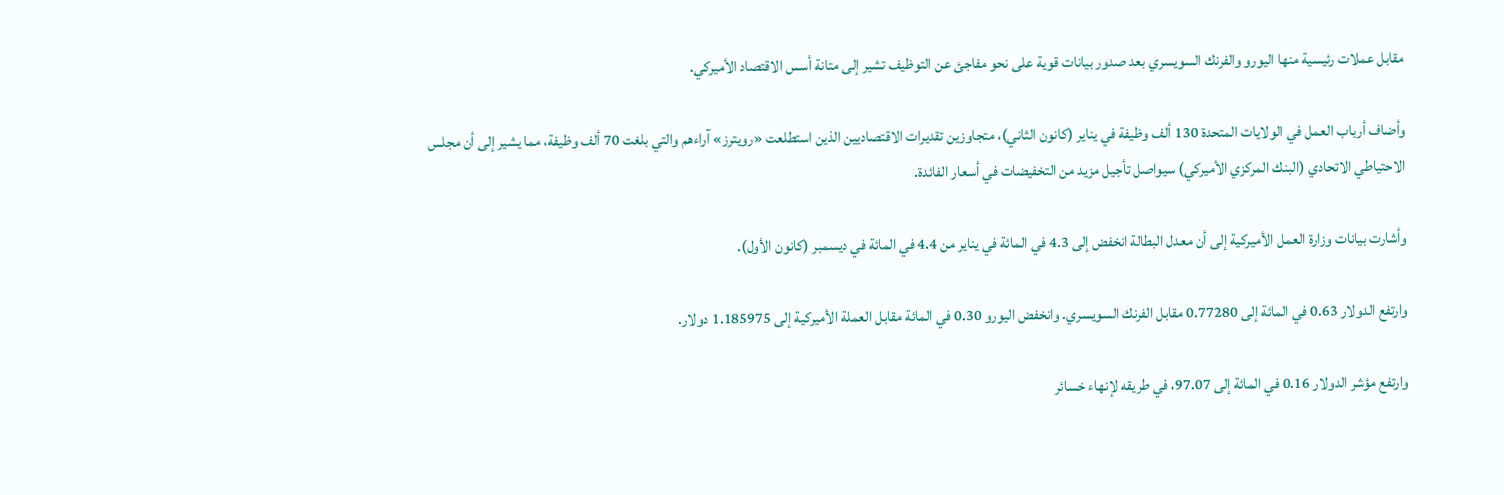مقابل عملات رئيسية منها اليورو والفرنك السويسري بعد صدور بيانات قوية على نحو مفاجئ عن التوظيف تشير إلى متانة أسس الاقتصاد الأميركي.

وأضاف أرباب العمل في الولايات المتحدة 130 ألف وظيفة في يناير (كانون الثاني)، متجاوزين تقديرات الاقتصاديين الذين استطلعت «رويترز» آراءهم والتي بلغت 70 ألف وظيفة، مما يشير إلى أن مجلس الاحتياطي الاتحادي (البنك المركزي الأميركي) سيواصل تأجيل مزيد من التخفيضات في أسعار الفائدة.

وأشارت بيانات وزارة العمل الأميركية إلى أن معدل البطالة انخفض إلى 4.3 في المائة في يناير من 4.4 في المائة في ديسمبر (كانون الأول).

وارتفع الدولار 0.63 في المائة إلى 0.77280 مقابل الفرنك السويسري. وانخفض اليورو 0.30 في المائة مقابل العملة الأميركية إلى 1.185975 دولار.

وارتفع مؤشر الدولار 0.16 في المائة إلى 97.07، في طريقه لإنهاء خسائر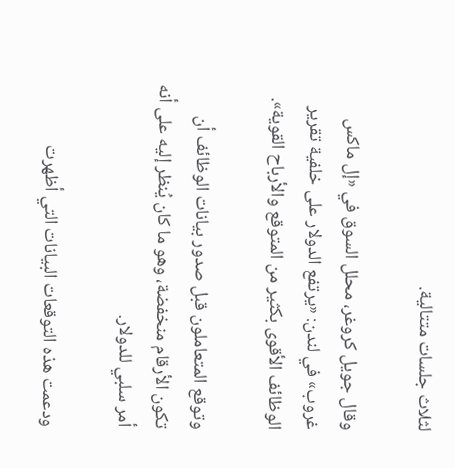لثلاث جلسات متتالية.

وقال جويل كروغر، محلل السوق في «إل ماكس غروب» في لندن: «يرتفع الدولار على خلفية تقرير الوظائف الأقوى بكثير من المتوقع والأرباح القوية».

وتوقع المتعاملون قبل صدور بيانات الوظائف أن تكون الأرقام منخفضة، ‌وهو ما كان يُنظر إليه ‌على أنه أمر سلبي للدولار.

ودعمت هذه التوقعات البيانات التي أظهرت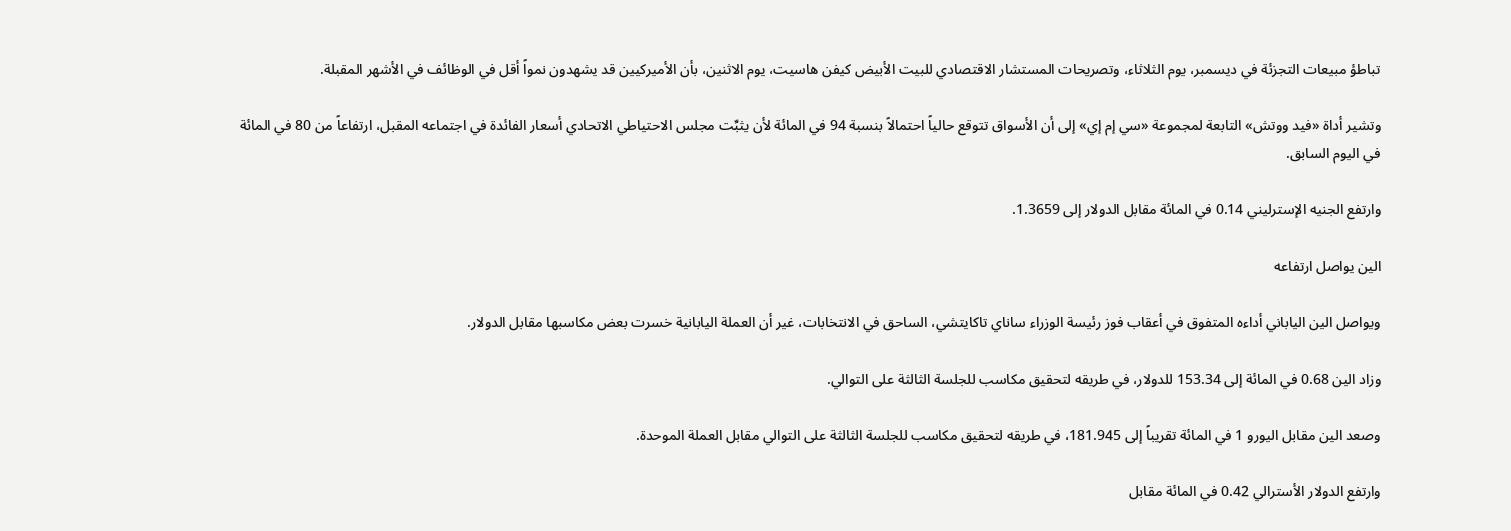تباطؤ ‌مبيعات التجزئة في ديسمبر، يوم الثلاثاء، وتصريحات المستشار ‌الاقتصادي للبيت الأبيض كيفن هاسيت، يوم الاثنين، بأن الأميركيين قد يشهدون نمواً أقل في الوظائف في الأشهر المقبلة.

وتشير أداة «فيد ووتش» التابعة لمجموعة «سي إم إي» إلى أن الأسواق تتوقع حالياً احتمالاً بنسبة 94 في المائة لأن ‌يثبِّت مجلس الاحتياطي الاتحادي أسعار الفائدة في اجتماعه المقبل، ارتفاعاً من 80 في المائة في اليوم السابق.

وارتفع الجنيه الإسترليني 0.14 في المائة مقابل الدولار إلى 1.3659.

الين يواصل ارتفاعه

ويواصل الين الياباني أداءه المتفوق في أعقاب فوز رئيسة الوزراء ساناي تاكايتشي، الساحق في الانتخابات، غير أن العملة اليابانية خسرت بعض مكاسبها مقابل الدولار.

وزاد الين 0.68 في المائة إلى 153.34 للدولار، في طريقه لتحقيق مكاسب للجلسة الثالثة على التوالي.

وصعد الين مقابل اليورو 1 في المائة تقريباً إلى 181.945، في طريقه لتحقيق مكاسب للجلسة الثالثة على التوالي مقابل العملة الموحدة.

وارتفع الدولار الأسترالي 0.42 في المائة مقابل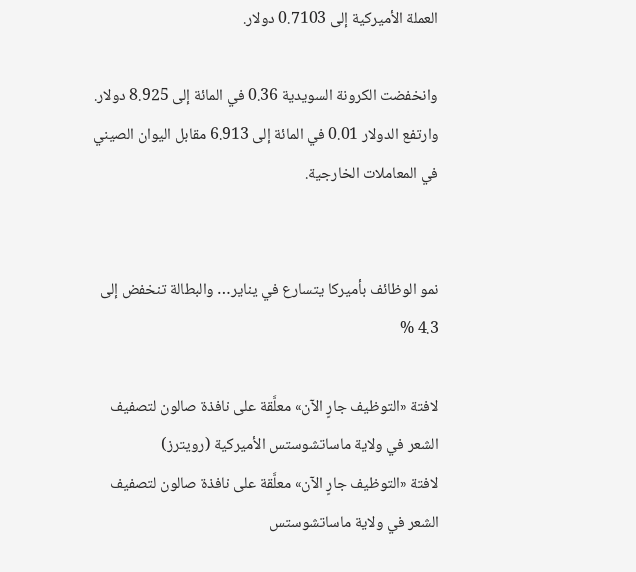العملة الأميركية إلى 0.7103 دولار.

وانخفضت الكرونة السويدية 0.36 في المائة إلى 8.925 دولار. وارتفع الدولار 0.01 في المائة إلى 6.913 مقابل اليوان الصيني في المعاملات الخارجية.


نمو الوظائف بأميركا يتسارع في يناير… والبطالة تنخفض إلى 4.3 %

لافتة «التوظيف جارٍ الآن» معلَّقة على نافذة صالون لتصفيف الشعر في ولاية ماساتشوستس الأميركية (رويترز)
لافتة «التوظيف جارٍ الآن» معلَّقة على نافذة صالون لتصفيف الشعر في ولاية ماساتشوستس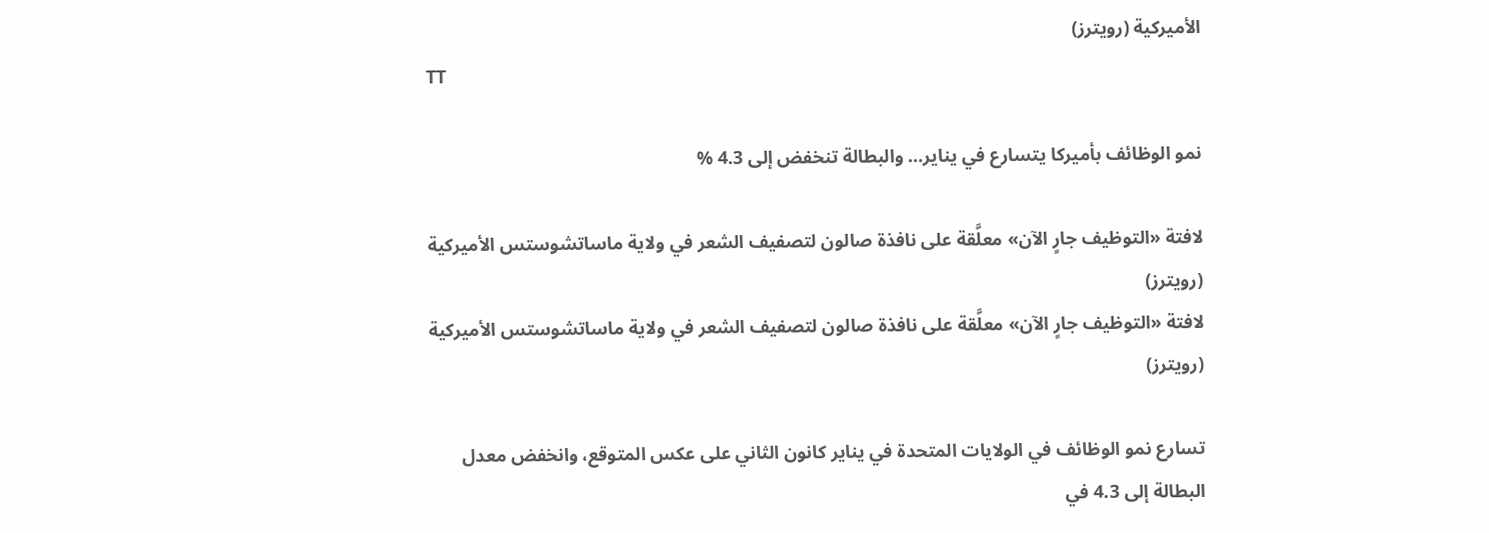الأميركية (رويترز)
TT

نمو الوظائف بأميركا يتسارع في يناير… والبطالة تنخفض إلى 4.3 %

لافتة «التوظيف جارٍ الآن» معلَّقة على نافذة صالون لتصفيف الشعر في ولاية ماساتشوستس الأميركية (رويترز)
لافتة «التوظيف جارٍ الآن» معلَّقة على نافذة صالون لتصفيف الشعر في ولاية ماساتشوستس الأميركية (رويترز)

تسارع نمو الوظائف في الولايات المتحدة في يناير كانون الثاني على عكس المتوقع، وانخفض معدل البطالة إلى 4.3 في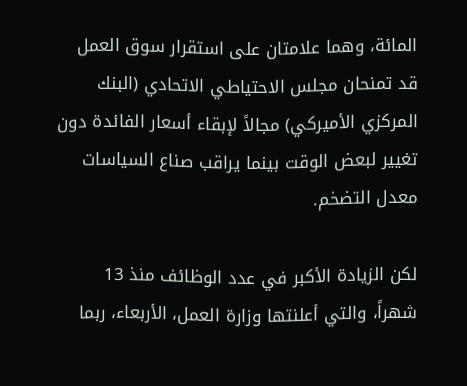المائة، وهما علامتان على استقرار سوق العمل قد تمنحان مجلس الاحتياطي الاتحادي (البنك المركزي الأميركي) مجالاً لإبقاء أسعار الفائدة دون تغيير لبعض الوقت بينما يراقب صناع السياسات معدل التضخم.

لكن الزيادة الأكبر في عدد الوظائف منذ 13 شهراً، والتي أعلنتها وزارة العمل، الأربعاء، ‌ربما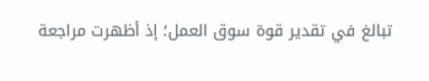تبالغ في تقدير ‌قوة سوق العمل؛ إذ أظهرت مراجعة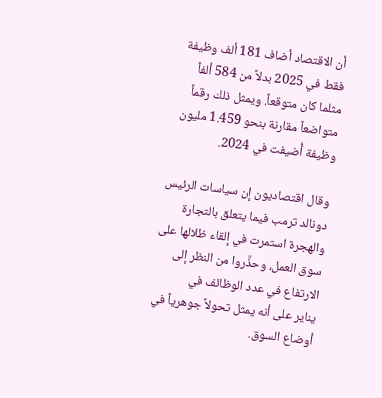أن الاقتصاد أضاف 181 ألف وظيفة فقط في 2025 بدلاً من 584 ألفاً مثلما كان متوقعاً. ويمثل ذلك رقماً متواضعاً مقارنة بنحو 1.459 مليون وظيفة أُضيفت في 2024.

وقال اقتصاديون إن سياسات الرئيس دونالد ترمب فيما يتعلق بالتجارة والهجرة استمرت ‌في إلقاء ظلالها ‌على سوق العمل، وحذَّروا من النظر إلى الارتفاع في ‌عدد الوظائف في يناير ‌على أنه يمثل تحولاً جوهرياً في أوضاع السوق.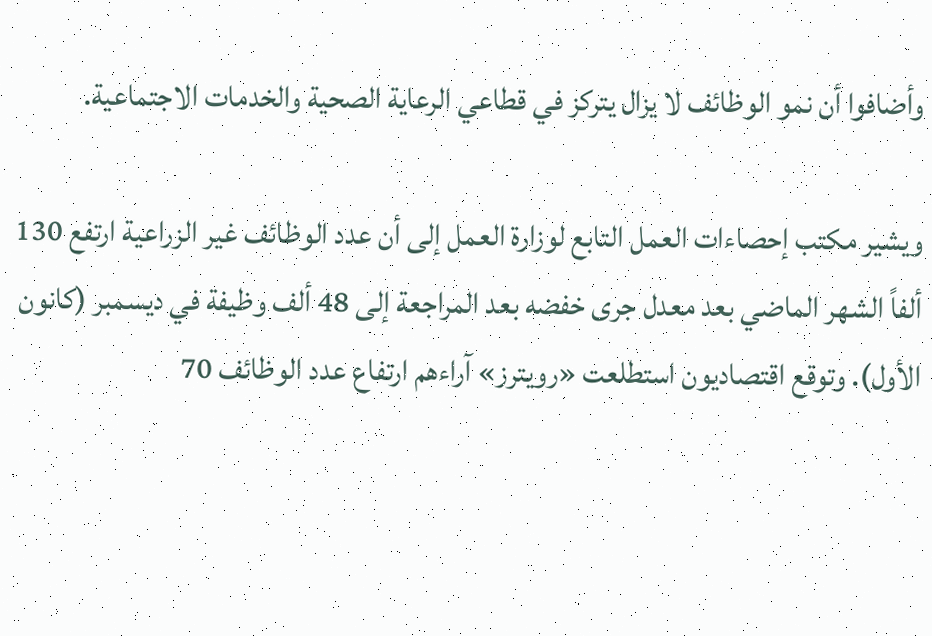وأضافوا أن نمو الوظائف لا يزال يتركز في قطاعي الرعاية الصحية والخدمات الاجتماعية.

ويشير مكتب إحصاءات العمل التابع ‌لوزارة العمل إلى أن عدد الوظائف غير الزراعية ارتفع 130 ألفاً الشهر الماضي بعد معدل جرى خفضه بعد المراجعة إلى 48 ألف وظيفة في ديسمبر (كانون الأول). وتوقع اقتصاديون استطلعت «رويترز» آراءهم ارتفاع عدد الوظائف 70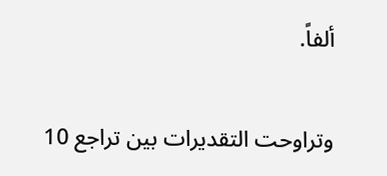ألفاً.

وتراوحت التقديرات بين تراجع 10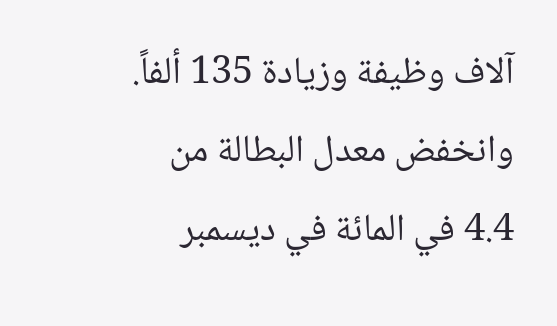آلاف وظيفة وزيادة 135 ألفاً. وانخفض معدل البطالة من 4.4 في المائة في ديسمبر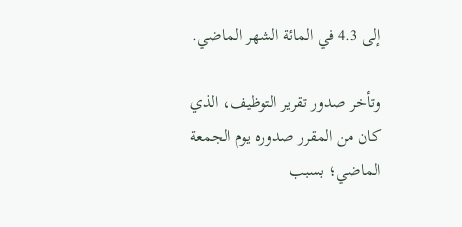إلى 4.3 في المائة الشهر الماضي.

وتأخر صدور تقرير التوظيف، الذي كان من المقرر صدوره يوم الجمعة الماضي؛ بسبب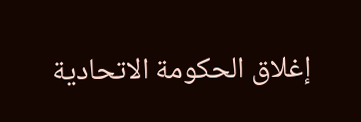إغلاق الحكومة الاتحادية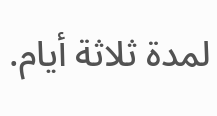لمدة ثلاثة أيام.